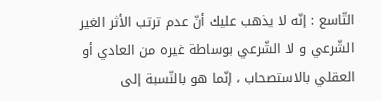التّاسع : إنّه لا يذهب عليك أنّ عدم ترتب الأثر الغير الشّرعي و لا الشّرعي بوساطة غيره من العادي أو العقلي بالاستصحاب ، إنّما هو بالنّسبة إلى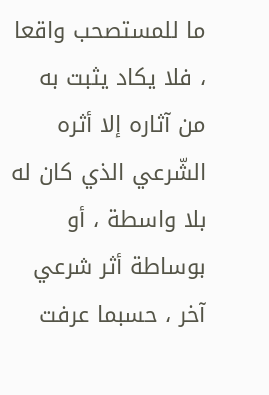ما للمستصحب واقعا ، فلا يكاد يثبت به من آثاره إلا أثره الشّرعي الذي كان له بلا واسطة ، أو بوساطة أثر شرعي آخر ، حسبما عرفت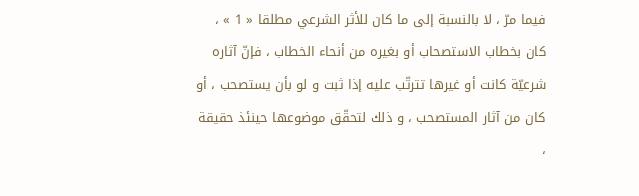فيما مرّ ، لا بالنسبة إلى ما كان للأثر الشرعي مطلقا « 1 » ، كان بخطاب الاستصحاب أو بغيره من أنحاء الخطاب ، فإنّ آثاره شرعيّة كانت أو غيرها تترتّب عليه إذا ثبت و لو بأن يستصحب ، أو كان من آثار المستصحب ، و ذلك لتحقّق موضوعها حينئذ حقيقة ،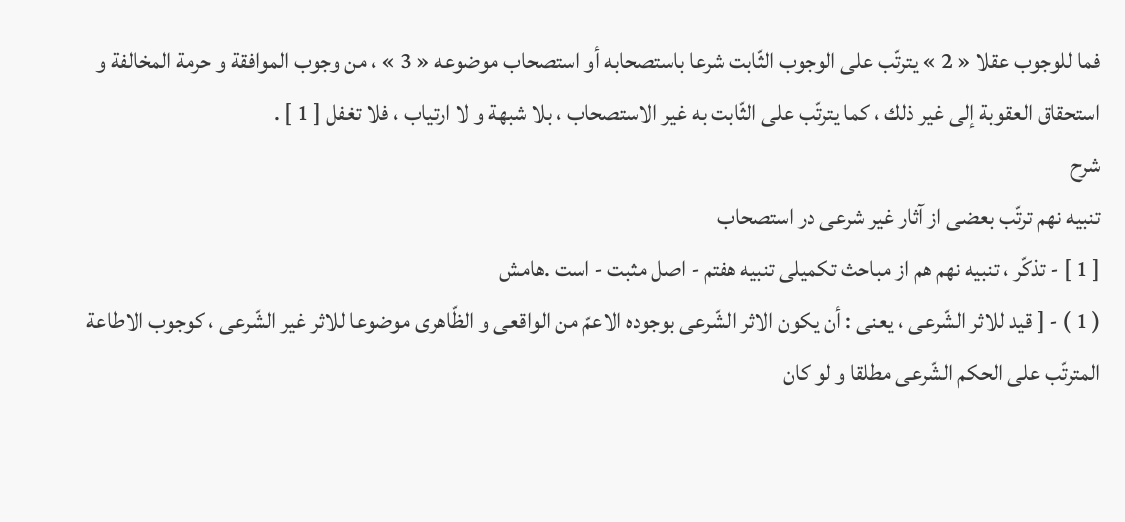فما للوجوب عقلا « 2 » يترتّب على الوجوب الثّابت شرعا باستصحابه أو استصحاب موضوعه « 3 » ، من وجوب الموافقة و حرمة المخالفة و استحقاق العقوبة إلى غير ذلك ، كما يترتّب على الثّابت به غير الاستصحاب ، بلا شبهة و لا ارتياب ، فلا تغفل [ 1 ] .
شرح
تنبيه نهم ترتّب بعضى از آثار غير شرعى در استصحاب
[ 1 ] - تذكّر ، تنبيه نهم هم از مباحث تكميلى تنبيه هفتم - اصل مثبت - است .هامش
( 1 ) - [ قيد للاثر الشّرعى ، يعنى : أن يكون الاثر الشّرعى بوجوده الاعمّ من الواقعى و الظّاهرى موضوعا للاثر غير الشّرعى ، كوجوب الاطاعة المترتّب على الحكم الشّرعى مطلقا و لو كان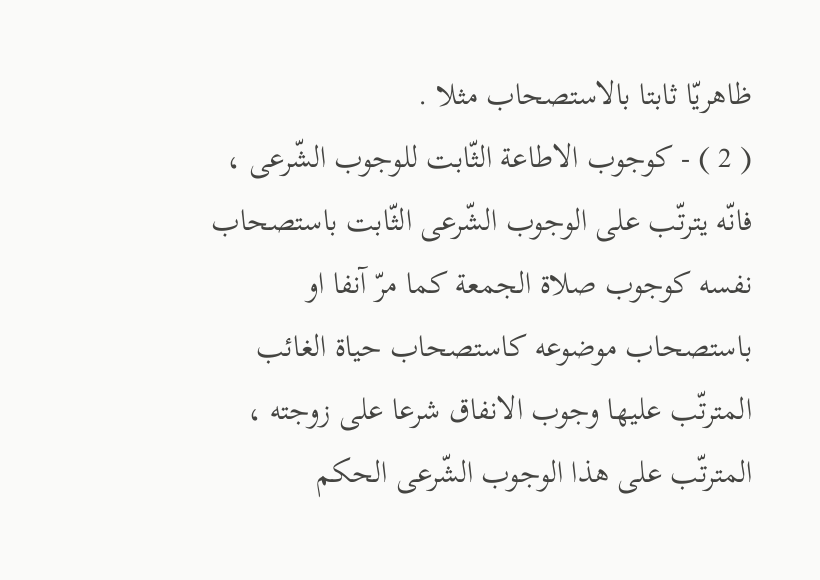ظاهريّا ثابتا بالاستصحاب مثلا .
( 2 ) - كوجوب الاطاعة الثّابت للوجوب الشّرعى ، فانّه يترتّب على الوجوب الشّرعى الثّابت باستصحاب نفسه كوجوب صلاة الجمعة كما مرّ آنفا او باستصحاب موضوعه كاستصحاب حياة الغائب المترتّب عليها وجوب الانفاق شرعا على زوجته ، المترتّب على هذا الوجوب الشّرعى الحكم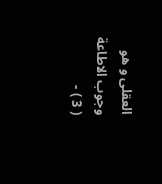العقلى و هو وجوب الاطاعة
( 3 ) -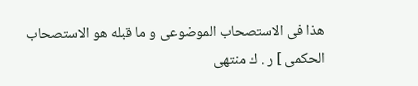هذا فى الاستصحاب الموضوعى و ما قبله هو الاستصحاب الحكمى ] ر . ك منتهى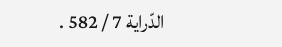الدّراية 7 / 582 .